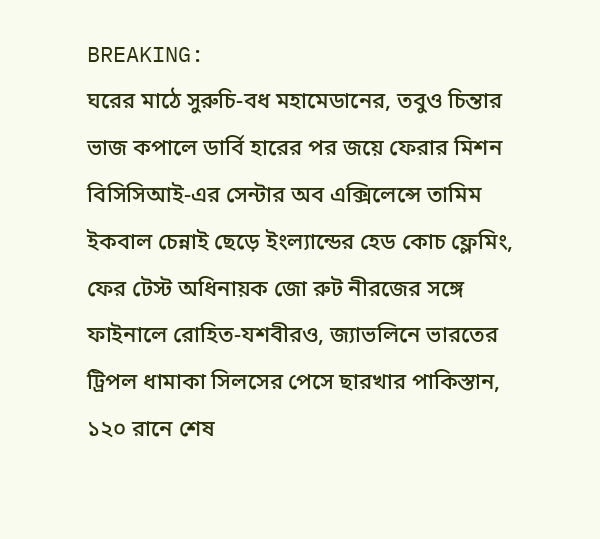BREAKING:
ঘরের মাঠে সুরুচি-বধ মহামেডানের, তবুও চিন্তার ভাজ কপালে ডার্বি হারের পর জয়ে ফেরার মিশন বিসিসিআই-এর সেন্টার অব এক্সিলেন্সে তামিম ইকবাল চেন্নাই ছেড়ে ইংল্যান্ডের হেড কোচ ফ্লেমিং, ফের টেস্ট অধিনায়ক জো রুট নীরজের সঙ্গে ফাইনালে রোহিত-যশবীরও, জ্যাভলিনে ভারতের ট্রিপল ধামাকা সিলসের পেসে ছারখার পাকিস্তান, ১২০ রানে শেষ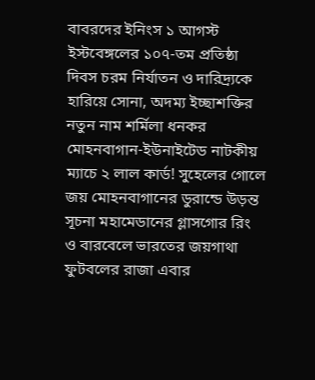বাবরদের ইনিংস ১ আগস্ট ইস্টবেঙ্গলের ১০৭-তম প্রতিষ্ঠা দিবস চরম নির্যাতন ও দারিদ্র্যকে হারিয়ে সোনা, অদম্য ইচ্ছাশক্তির নতুন নাম শর্মিলা ধনকর মোহনবাগান-ইউনাইটেড নাটকীয় ম্যাচে ২ লাল কার্ড! সুহেলের গোলে জয় মোহনবাগানের ডুরান্ডে উড়ন্ত সূচনা মহামেডানের গ্লাসগোর রিং ও বারবেলে ভারতের জয়গাথা ফুটবলের রাজা এবার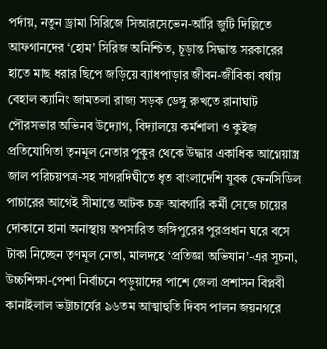পর্দায়, নতুন ড্রামা সিরিজে সিআরসেভেন-আঁরি জুটি দিল্লিতে আফগানদের ‘হোম’ সিরিজ অনিশ্চিত, চূড়ান্ত সিদ্ধান্ত সরকারের হাতে মাছ ধরার ছিপে জড়িয়ে ব্যাধপাড়ার জীবন-জীবিকা বর্ষায় বেহাল ক্যানিং জামতলা রাজ্য সড়ক ডেঙ্গু রুখতে রানাঘাট পৌরসভার অভিনব উদ্যোগ, বিদ্যালয়ে কর্মশালা ও কুইজ প্রতিযোগিতা তৃনমূল নেতার পুকুর থেকে উদ্ধার একাধিক আগ্নেয়াস্ত্র জাল পরিচয়পত্র-সহ সাগরদিঘীতে ধৃত বাংলাদেশি যুবক ফেনসিডিল পাচারের আগেই সীমান্তে আটক চক্র আবগারি কর্মী সেজে চায়ের দোকানে হানা অনাস্থায় অপসারিত জঙ্গিপুরের পুরপ্রধান ঘরে বসে টাকা নিচ্ছেন তৃণমূল নেতা, মালদহে ‘প্রতিজ্ঞা অভিযান’-এর সূচনা, উচ্চশিক্ষা-পেশা নির্বাচনে পড়ুয়াদের পাশে জেলা প্রশাসন বিপ্লবী কানাইলাল ভট্টাচার্যের ৯৬তম আত্মাহুতি দিবস পালন জয়নগরে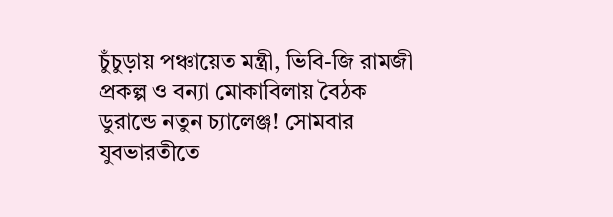চুঁচুড়ায় পঞ্চায়েত মন্ত্রী, ভিবি-জি রামজী প্রকল্প ও বন্যা মোকাবিলায় বৈঠক ডুরান্ডে নতুন চ্যালেঞ্জ! সোমবার যুবভারতীতে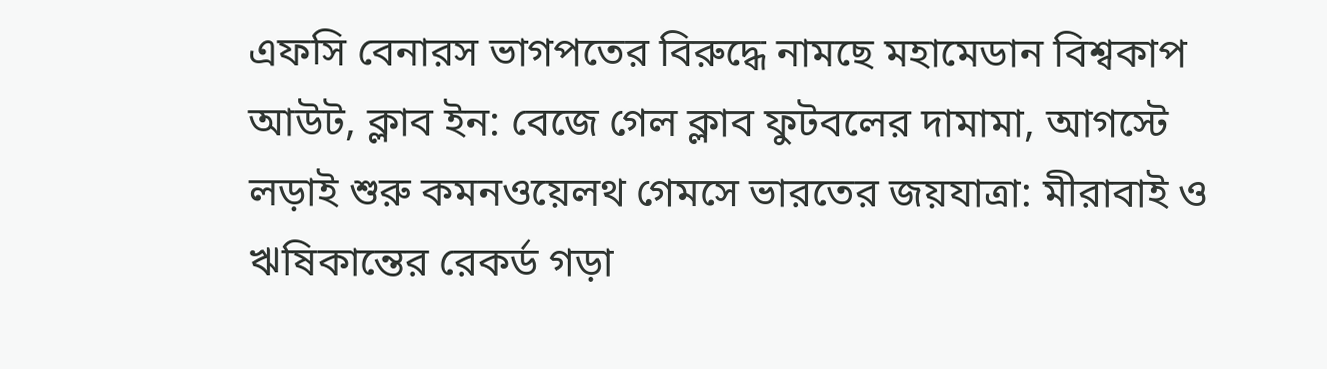এফসি বেনারস ভাগপতের বিরুদ্ধে নামছে মহামেডান বিশ্বকাপ আউট, ক্লাব ইন: বেজে গেল ক্লাব ফুটবলের দামামা, আগস্টে লড়াই শুরু কমনওয়েলথ গেমসে ভারতের জয়যাত্রা: মীরাবাই ও ঋষিকান্তের রেকর্ড গড়া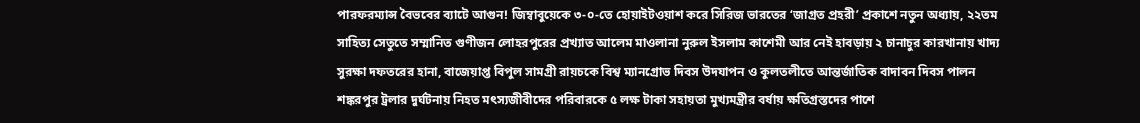পারফরম্যান্স বৈভবের ব্যাটে আগুন! জিম্বাবুয়েকে ৩-০-তে হোয়াইটওয়াশ করে সিরিজ ভারতের ‘জাগ্রত প্রহরী’ প্রকাশে নতুন অধ্যায়, ২২তম সাহিত্য সেতুতে সম্মানিত গুণীজন লোহরপুরের প্রখ্যাত আলেম মাওলানা নুরুল ইসলাম কাশেমী আর নেই হাবড়ায় ২ চানাচুর কারখানায় খাদ্য সুরক্ষা দফতরের হানা, বাজেয়াপ্ত বিপুল সামগ্রী রায়চকে বিশ্ব ম্যানগ্রোভ দিবস উদযাপন ও কুলতলীতে আন্তর্জাতিক বাদাবন দিবস পালন শঙ্করপুর ট্রলার দুর্ঘটনায় নিহত মৎস্যজীবীদের পরিবারকে ৫ লক্ষ টাকা সহায়তা মুখ্যমন্ত্রীর বর্ষায় ক্ষতিগ্রস্তদের পাশে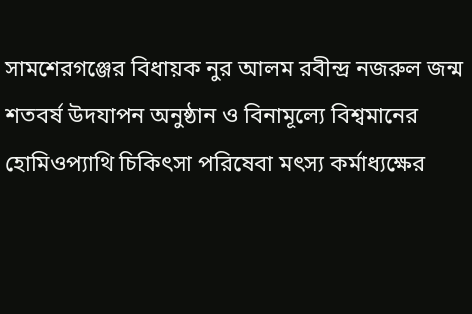সামশেরগঞ্জের বিধায়ক নুর আলম রবীন্দ্র নজরুল জন্ম শতবর্ষ উদযাপন অনুষ্ঠান ও বিনামূল্যে বিশ্বমানের হোমিওপ্যাথি চিকিৎসা পরিষেবা মৎস্য কর্মাধ্যক্ষের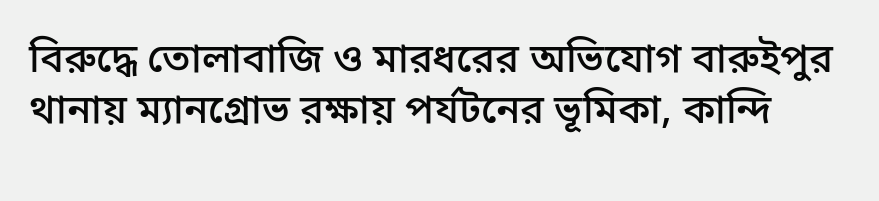বিরুদ্ধে তোলাবাজি ও মারধরের অভিযোগ বারুইপুর থানায় ম্যানগ্রোভ রক্ষায় পর্যটনের ভূমিকা, কান্দি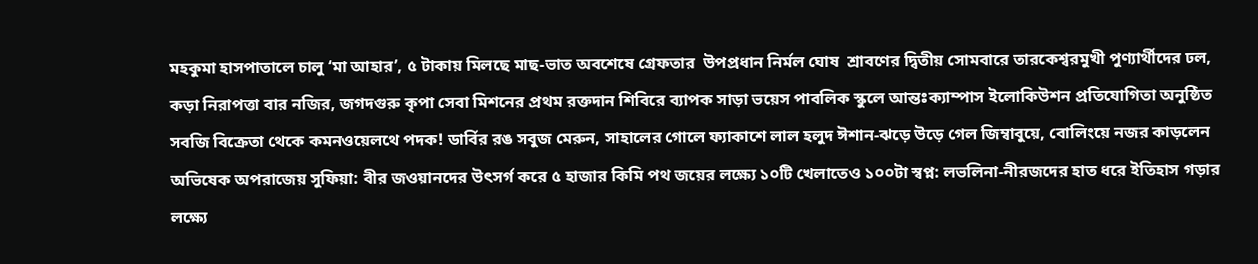মহকুমা হাসপাতালে চালু ‘মা আহার’, ৫ টাকায় মিলছে মাছ-ভাত অবশেষে গ্রেফতার  উপপ্রধান নির্মল ঘোষ  শ্রাবণের দ্বিতীয় সোমবারে তারকেশ্বরমুখী পুণ্যার্থীদের ঢল, কড়া নিরাপত্তা বার নজির, জগদগুরু কৃপা সেবা মিশনের প্রথম রক্তদান শিবিরে ব্যাপক সাড়া ভয়েস পাবলিক স্কুলে আন্তঃক্যাম্পাস ইলোকিউশন প্রতিযোগিতা অনুষ্ঠিত সবজি বিক্রেতা থেকে কমনওয়েলথে পদক! ডার্বির রঙ সবুজ মেরুন, সাহালের গোলে ফ্যাকাশে লাল হলুদ ঈশান-ঝড়ে উড়ে গেল জিম্বাবুয়ে, বোলিংয়ে নজর কাড়লেন অভিষেক অপরাজেয় সুফিয়া: বীর জওয়ানদের উৎসর্গ করে ৫ হাজার কিমি পথ জয়ের লক্ষ্যে ১০টি খেলাতেও ১০০টা স্বপ্ন: লভলিনা-নীরজদের হাত ধরে ইতিহাস গড়ার লক্ষ্যে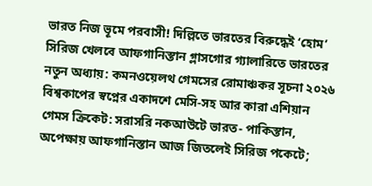ভারত নিজ ভূমে পরবাসী! দিল্লিতে ভারতের বিরুদ্ধেই ‘হোম’ সিরিজ খেলবে আফগানিস্তান গ্লাসগোর গ্যালারিতে ভারতের নতুন অধ্যায়: কমনওয়েলথ গেমসের রোমাঞ্চকর সূচনা ২০২৬ বিশ্বকাপের স্বপ্নের একাদশে মেসি-সহ আর কারা এশিয়ান গেমস ক্রিকেট: সরাসরি নকআউটে ভারত- পাকিস্তান, অপেক্ষায় আফগানিস্তান আজ জিতলেই সিরিজ পকেটে;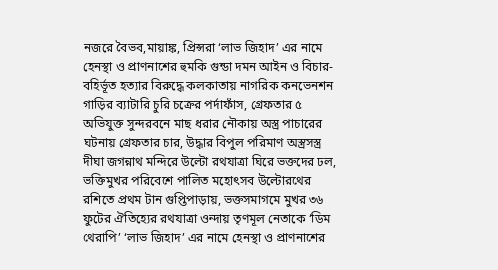নজরে বৈভব,মায়াঙ্ক, প্রিন্সরা ‘লাভ জিহাদ’ এর নামে হেনস্থা ও প্রাণনাশের হুমকি গুন্ডা দমন আইন ও বিচার-বহির্ভূত হত্যার বিরুদ্ধে কলকাতায় নাগরিক কনভেনশন গাড়ির ব্যাটারি চুরি চক্রের পর্দাফাঁস, গ্রেফতার ৫ অভিযুক্ত সুন্দরবনে মাছ ধরার নৌকায় অস্ত্র পাচারের ঘটনায় গ্রেফতার চার, উদ্ধার বিপুল পরিমাণ অস্ত্রসস্ত্র  দীঘা জগন্নাথ মন্দিরে উল্টো রথযাত্রা ঘিরে ভক্তদের ঢল, ভক্তিমুখর পরিবেশে পালিত মহোৎসব উল্টোরথের রশিতে প্রথম টান গুপ্তিপাড়ায়, ভক্তসমাগমে মুখর ৩৬ ফুটের ঐতিহ্যের রথযাত্রা ওন্দায় তৃণমূল নেতাকে ‘ডিম থেরাপি’ ‘লাভ জিহাদ’ এর নামে হেনস্থা ও প্রাণনাশের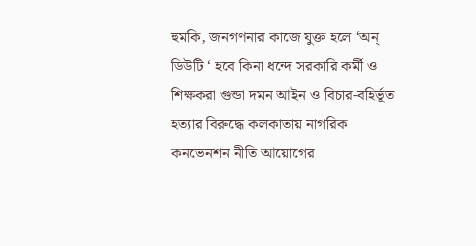হুমকি, জনগণনার কাজে যুক্ত হলে ‘অন্ ডিউটি ‘ হবে কিনা ধন্দে সরকারি কর্মী ও শিক্ষকরা গুন্ডা দমন আইন ও বিচার-বহির্ভূত হত্যার বিরুদ্ধে কলকাতায় নাগরিক কনভেনশন নীতি আয়োগের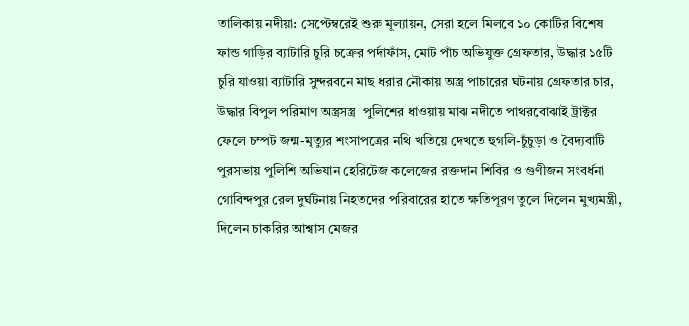তালিকায় নদীয়া: সেপ্টেম্বরেই শুরু মূল্যায়ন, সেরা হলে মিলবে ১০ কোটির বিশেষ ফান্ড গাড়ির ব্যাটারি চুরি চক্রের পর্দাফাঁস, মোট পাঁচ অভিযুক্ত গ্রেফতার, উদ্ধার ১৫টি চুরি যাওয়া ব্যাটারি সুন্দরবনে মাছ ধরার নৌকায় অস্ত্র পাচারের ঘটনায় গ্রেফতার চার, উদ্ধার বিপুল পরিমাণ অস্ত্রসস্ত্র  পুলিশের ধাওয়ায় মাঝ নদীতে পাথরবোঝাই ট্রাক্টর ফেলে চম্পট জন্ম-মৃত্যুর শংসাপত্রের নথি খতিয়ে দেখতে হুগলি-চুঁচুড়া ও বৈদ্যবাটি পুরসভায় পুলিশি অভিযান হেরিটেজ কলেজের রক্তদান শিবির ও গুণীজন সংবর্ধনা  গোবিন্দপুর রেল দুর্ঘটনায় নিহতদের পরিবারের হাতে ক্ষতিপূরণ তুলে দিলেন মুখ্যমন্ত্রী, দিলেন চাকরির আশ্বাস মেজর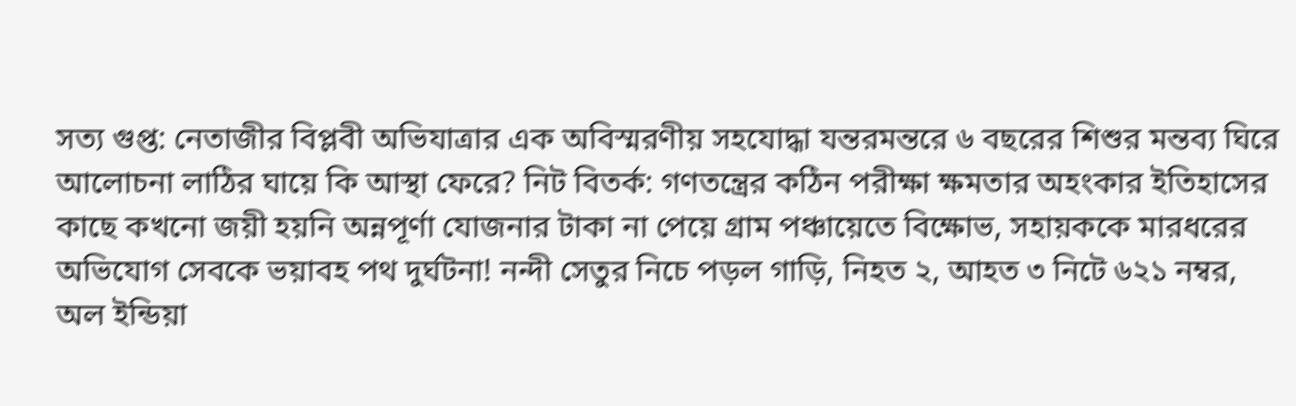সত্য গুপ্ত: নেতাজীর বিপ্লবী অভিযাত্রার এক অবিস্মরণীয় সহযোদ্ধা যন্তরমন্তরে ৬ বছরের শিশুর মন্তব্য ঘিরে আলোচনা লাঠির ঘায়ে কি আস্থা ফেরে? নিট বিতর্ক: গণতন্ত্রের কঠিন পরীক্ষা ক্ষমতার অহংকার ইতিহাসের কাছে কখনো জয়ী হয়নি অন্নপূর্ণা যোজনার টাকা না পেয়ে গ্রাম পঞ্চায়েতে বিক্ষোভ, সহায়ককে মারধরের অভিযোগ সেবকে ভয়াবহ পথ দুর্ঘটনা! নন্দী সেতুর নিচে পড়ল গাড়ি, নিহত ২, আহত ৩ নিটে ৬২১ নম্বর, অল ইন্ডিয়া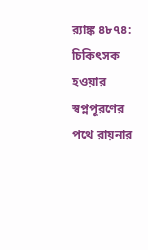র‍্যাঙ্ক ৪৮৭৪: চিকিৎসক হওয়ার স্বপ্নপূরণের পথে রায়নার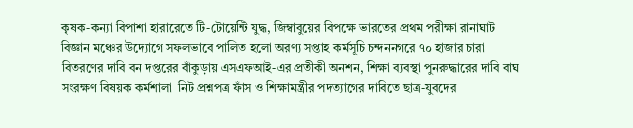কৃষক-কন্যা বিপাশা হারারেতে টি-টোয়েন্টি যুদ্ধ, জিম্বাবুয়ের বিপক্ষে ভারতের প্রথম পরীক্ষা রানাঘাট বিজ্ঞান মঞ্চের উদ্যোগে সফলভাবে পালিত হলো অরণ্য সপ্তাহ কর্মসূচি চন্দননগরে ৭০ হাজার চারা বিতরণের দাবি বন দপ্তরের বাঁকুড়ায় এসএফআই-এর প্রতীকী অনশন, শিক্ষা ব্যবস্থা পুনরুদ্ধারের দাবি বাঘ সংরক্ষণ বিষয়ক কর্মশালা  নিট প্রশ্নপত্র ফাঁস ও শিক্ষামন্ত্রীর পদত্যাগের দাবিতে ছাত্র-যুবদের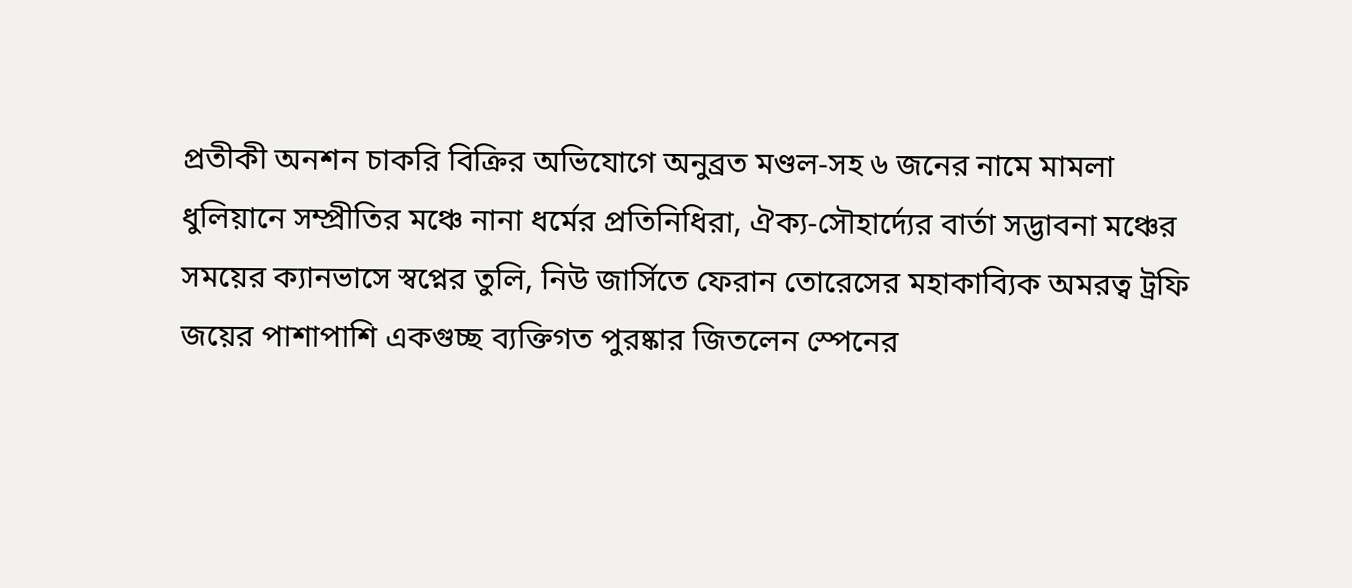প্রতীকী অনশন চাকরি বিক্রির অভিযোগে অনুব্রত মণ্ডল-সহ ৬ জনের নামে মামলা ধুলিয়ানে সম্প্রীতির মঞ্চে নানা ধর্মের প্রতিনিধিরা, ঐক্য-সৌহার্দ্যের বার্তা সদ্ভাবনা মঞ্চের সময়ের ক্যানভাসে স্বপ্নের তুলি, নিউ জার্সিতে ফেরান তোরেসের মহাকাব্যিক অমরত্ব ট্রফি জয়ের পাশাপাশি একগুচ্ছ ব্যক্তিগত পুরষ্কার জিতলেন স্পেনের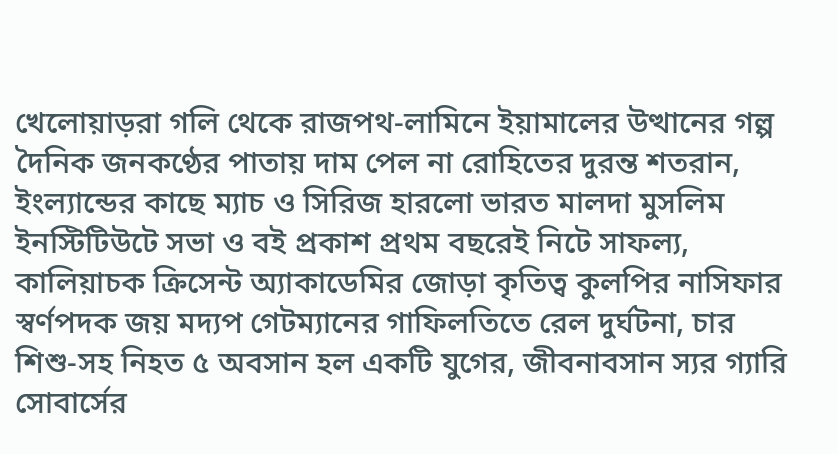খেলোয়াড়রা গলি থেকে রাজপথ-লামিনে ইয়ামালের উত্থানের গল্প দৈনিক জনকণ্ঠের পাতায় দাম পেল না রোহিতের দুরন্ত শতরান, ইংল্যান্ডের কাছে ম্যাচ ও সিরিজ হারলো ভারত মালদা মুসলিম ইনস্টিটিউটে সভা ও বই প্রকাশ প্রথম বছরেই নিটে সাফল্য, কালিয়াচক ক্রিসেন্ট অ্যাকাডেমির জোড়া কৃতিত্ব কুলপির নাসিফার স্বর্ণপদক জয় মদ্যপ গেটম্যানের গাফিলতিতে রেল দুর্ঘটনা, চার শিশু-সহ নিহত ৫ অবসান হল একটি যুগের, জীবনাবসান স্যর গ্যারি সোবার্সের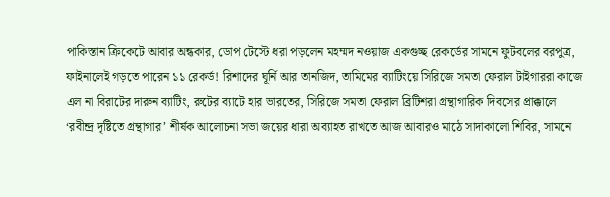পাকিস্তান ক্রিকেটে আবার অন্ধকার, ডোপ টেস্টে ধরা পড়লেন মহম্মদ নওয়াজ একগুচ্ছ রেকর্ডের সামনে ফুটবলের বরপুত্র, ফাইনালেই গড়তে পারেন ১১ রেকর্ড! রিশাদের ঘূর্নি আর তানজিদ, তামিমের ব্যাটিংয়ে সিরিজে সমতা ফেরাল টাইগাররা কাজে এল না বিরাটের দারুন ব্যাটিং, রুটের ব্যাটে হার ভারতের, সিরিজে সমতা ফেরাল ব্রিটিশরা গ্রন্থাগারিক দিবসের প্রাক্কালে ‘রবীন্দ্র দৃষ্টিতে গ্রন্থাগার’ শীর্ষক আলোচনা সভা জয়ের ধারা অব্যাহত রাখতে আজ আবারও মাঠে সাদাকালো শিবির, সামনে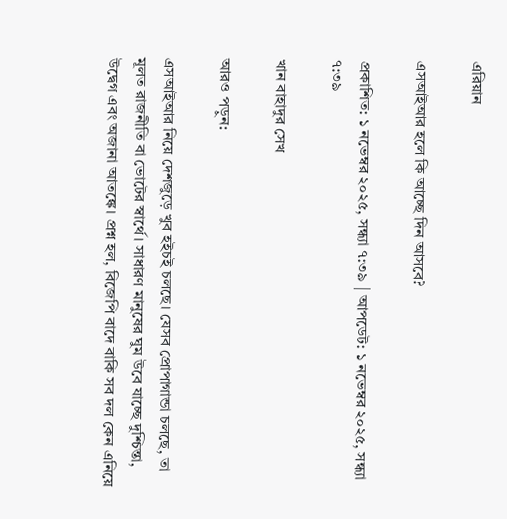এরিয়ান

এসআইআর হলে কি আচ্ছে দিন আসবে?

প্রকাশিত: ১ নভেম্বর ২০২৫, সন্ধ্যা ৭:৩৯ | আপডেট: ১ নভেম্বর ২০২৫, সন্ধ্যা ৭:৩৯

খান বাহাদুর সেখ

আরও পড়ুন:

এসআইআর নিয়ে দেশজুড়ে খুব হইচই চলছে। যেসব প্রোপাগান্ডা চলছে, তা মূলত রাজনীতি বা ভোটের স্বার্থে। সাধারণ মানুষের ঘুম উবে যাচ্ছে দুশ্চিন্তা, উদ্বেগ এবং অজানা আতঙ্কে। প্রশ্ন হল, বিজেপি বাদে বাকি সব দল কেন এনিয়ে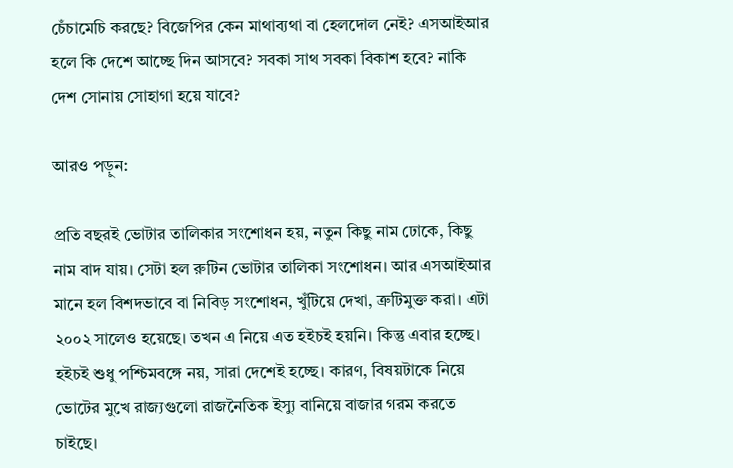চেঁচামেচি করছে? বিজেপির কেন মাথাব্যথা বা হেলদোল নেই? এসআইআর হলে কি দেশে আচ্ছে দিন আসবে? সবকা সাথ সবকা বিকাশ হবে? নাকি দেশ সোনায় সোহাগা হয়ে যাবে?

আরও পড়ুন:

প্রতি বছরই ভোটার তালিকার সংশোধন হয়, নতুন কিছু নাম ঢোকে, কিছু নাম বাদ যায়। সেটা হল রুটিন ভোটার তালিকা সংশোধন। আর এসআইআর মানে হল বিশদভাবে বা নিবিড় সংশোধন, খুঁটিয়ে দেখা, ত্রুটিমুক্ত করা। এটা ২০০২ সালেও হয়েছে। তখন এ নিয়ে এত হইচই হয়নি। কিন্তু এবার হচ্ছে। হইচই শুধু পশ্চিমবঙ্গে নয়, সারা দেশেই হচ্ছে। কারণ, বিষয়টাকে নিয়ে ভোটের মুখে রাজ্যগুলো রাজনৈতিক ইস্যু বানিয়ে বাজার গরম করতে চাইছে।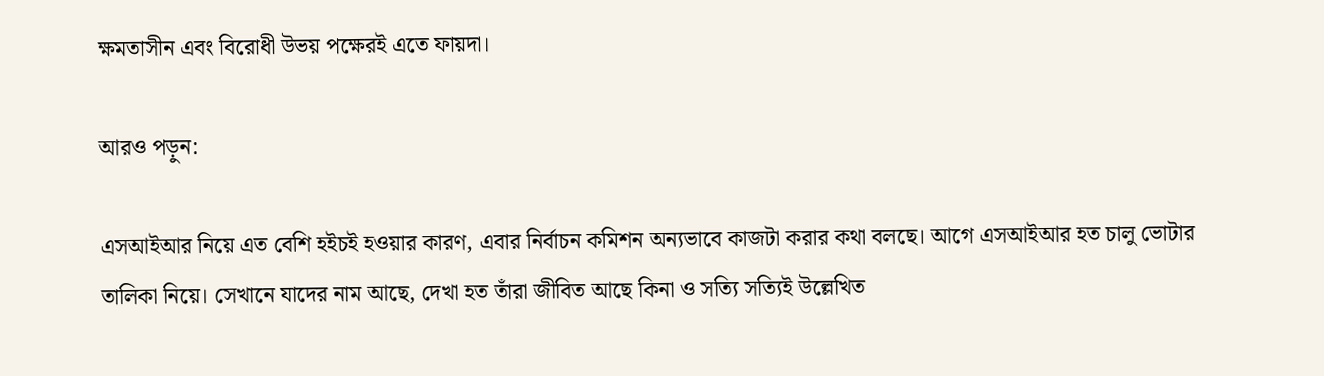ক্ষমতাসীন এবং বিরোধী উভয় পক্ষেরই এতে ফায়দা।

আরও পড়ুন:

এসআইআর নিয়ে এত বেশি হইচই হওয়ার কারণ, এবার নির্বাচন কমিশন অন্যভাবে কাজটা করার কথা বলছে। আগে এসআইআর হত চালু ভোটার তালিকা নিয়ে। সেখানে যাদের নাম আছে, দেখা হত তাঁরা জীবিত আছে কিনা ও সত্যি সত্যিই উল্লেখিত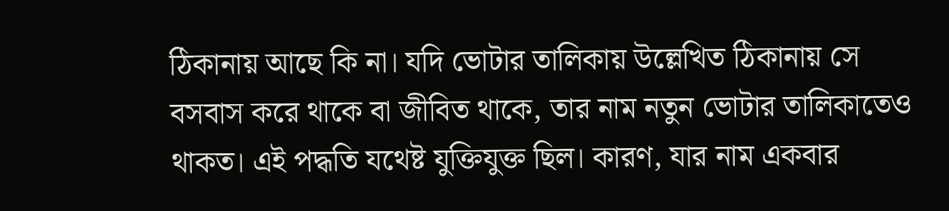ঠিকানায় আছে কি না। যদি ভোটার তালিকায় উল্লেখিত ঠিকানায় সে বসবাস করে থাকে বা জীবিত থাকে, তার নাম নতুন ভোটার তালিকাতেও থাকত। এই পদ্ধতি যথেষ্ট যুক্তিযুক্ত ছিল। কারণ, যার নাম একবার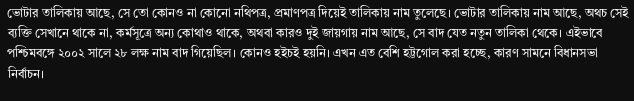ভোটার তালিকায় আছে, সে তো কোনও না কোনো নথিপত্র, প্রমাণপত্র দিয়েই তালিকায় নাম তুলেছে। ভোটার তালিকায় নাম আছে, অথচ সেই ব্যক্তি সেখানে থাকে না, কর্মসূত্রে অন্য কোথাও থাকে, অথবা কারও দুই জায়গায় নাম আছে, সে বাদ যেত নতুন তালিকা থেকে। এইভাবে পশ্চিমবঙ্গে ২০০২ সালে ২৮ লক্ষ নাম বাদ গিয়েছিল। কোনও হইচই হয়নি। এখন এত বেশি হট্টগোল করা হচ্ছে, কারণ সামনে বিধানসভা নির্বাচন।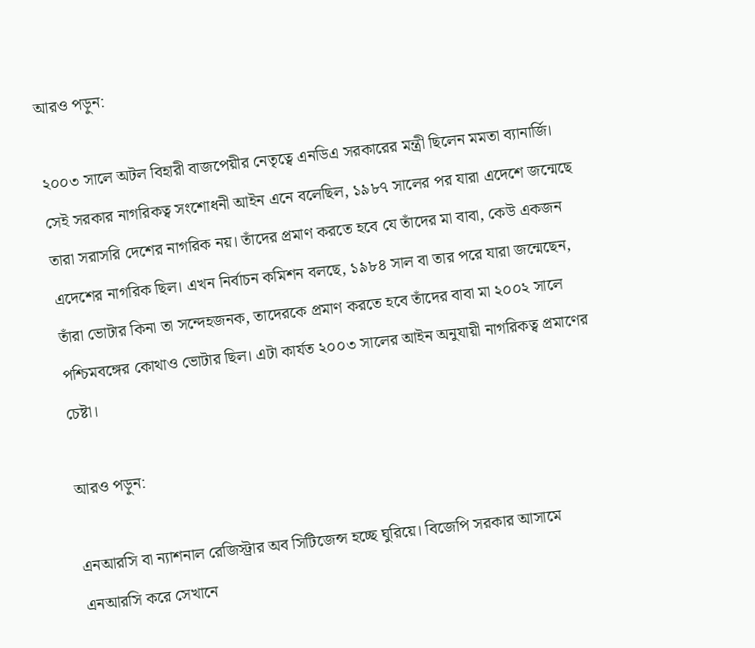আরও পড়ুন:

২০০৩ সালে অটল বিহারী বাজপেয়ীর নেতৃত্বে এনডিএ সরকারের মন্ত্রী ছিলেন মমতা ব্যানার্জি। সেই সরকার নাগরিকত্ব সংশোধনী আইন এনে বলেছিল, ১৯৮৭ সালের পর যারা এদেশে জন্মেছে তারা সরাসরি দেশের নাগরিক নয়। তাঁদের প্রমাণ করতে হবে যে তাঁদের মা বাবা, কেউ একজন এদেশের নাগরিক ছিল। এখন নির্বাচন কমিশন বলছে, ১৯৮৪ সাল বা তার পরে যারা জন্মেছেন, তাঁরা ভোটার কিনা তা সন্দেহজনক, তাদেরকে প্রমাণ করতে হবে তাঁদের বাবা মা ২০০২ সালে পশ্চিমবঙ্গের কোথাও ভোটার ছিল। এটা কার্যত ২০০৩ সালের আইন অনুযায়ী নাগরিকত্ব প্রমাণের চেষ্টা।

আরও পড়ুন:

এনআরসি বা ন্যাশনাল রেজিস্ট্রার অব সিটিজেন্স হচ্ছে ঘুরিয়ে। বিজেপি সরকার আসামে এনআরসি করে সেখানে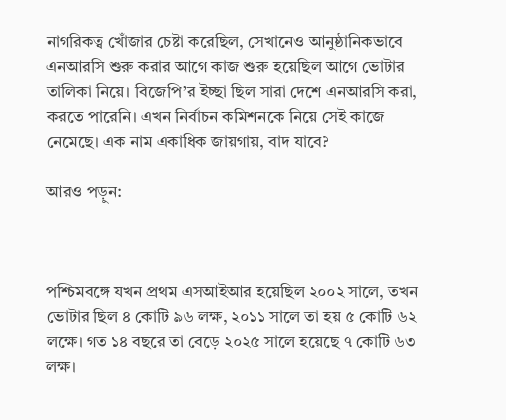নাগরিকত্ব খোঁজার চেষ্টা করেছিল, সেখানেও আনুষ্ঠানিকভাবে এনআরসি শুরু করার আগে কাজ শুরু হয়েছিল আগে ভোটার তালিকা নিয়ে। বিজেপি’র ইচ্ছা ছিল সারা দেশে এনআরসি করা, করতে পারেনি। এখন নির্বাচন কমিশনকে নিয়ে সেই কাজে নেমেছে। এক নাম একাধিক জায়গায়, বাদ যাবে?

আরও পড়ুন:



পশ্চিমবঙ্গে যখন প্রথম এসআইআর হয়েছিল ২০০২ সালে, তখন ভোটার ছিল ৪ কোটি ৯৬ লক্ষ, ২০১১ সালে তা হয় ৫ কোটি ৬২ লক্ষে। গত ১৪ বছরে তা বেড়ে ২০২৫ সালে হয়েছে ৭ কোটি ৬৩ লক্ষ।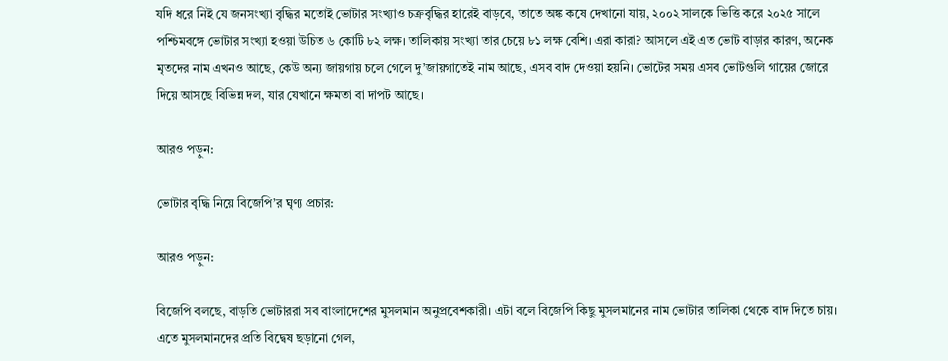যদি ধরে নিই যে জনসংখ্যা বৃদ্ধির মতোই ভোটার সংখ্যাও চক্রবৃদ্ধির হারেই বাড়বে, তাতে অঙ্ক কষে দেখানো যায়, ২০০২ সালকে ভিত্তি করে ২০২৫ সালে পশ্চিমবঙ্গে ভোটার সংখ্যা হওয়া উচিত ৬ কোটি ৮২ লক্ষ। তালিকায় সংখ্যা তার চেয়ে ৮১ লক্ষ বেশি। এরা কারা? আসলে এই এত ভোট বাড়ার কারণ, অনেক মৃতদের নাম এখনও আছে, কেউ অন্য জায়গায় চলে গেলে দু’জায়গাতেই নাম আছে, এসব বাদ দেওয়া হয়নি। ভোটের সময় এসব ভোটগুলি গায়ের জোরে দিয়ে আসছে বিভিন্ন দল, যার যেখানে ক্ষমতা বা দাপট আছে।

আরও পড়ুন:

ভোটার বৃদ্ধি নিয়ে বিজেপি’র ঘৃণ্য প্রচার:

আরও পড়ুন:

বিজেপি বলছে, বাড়তি ভোটাররা সব বাংলাদেশের মুসলমান অনুপ্রবেশকারী। এটা বলে বিজেপি কিছু মুসলমানের নাম ভোটার তালিকা থেকে বাদ দিতে চায়। এতে মুসলমানদের প্রতি বিদ্বেষ ছড়ানো গেল,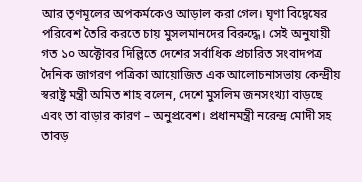আর তৃণমূলের অপকর্মকেও আড়াল করা গেল। ঘৃণা বিদ্বেষের পরিবেশ তৈরি করতে চায় মুসলমানদের বিরুদ্ধে। সেই অনুযায়ী গত ১০ অক্টোবর দিল্লিতে দেশের সর্বাধিক প্রচারিত সংবাদপত্র দৈনিক জাগরণ পত্রিকা আয়োজিত এক আলোচনাসভায় কেন্দ্রীয় স্বরাষ্ট্র মন্ত্রী অমিত শাহ বলেন, দেশে মুসলিম জনসংখ্যা বাড়ছে এবং তা বাড়ার কারণ – অনুপ্রবেশ। প্রধানমন্ত্রী নরেন্দ্র মোদী সহ তাবড়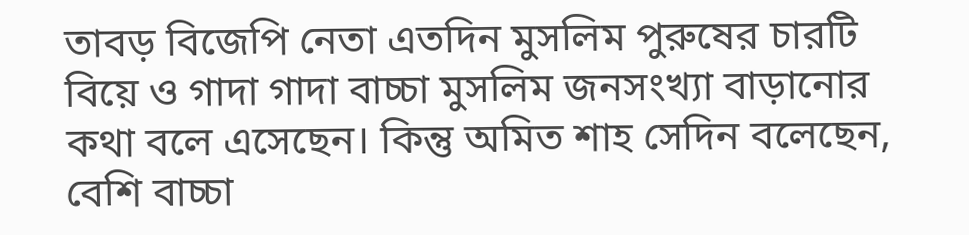তাবড় বিজেপি নেতা এতদিন মুসলিম পুরুষের চারটি বিয়ে ও গাদা গাদা বাচ্চা মুসলিম জনসংখ্যা বাড়ানোর কথা বলে এসেছেন। কিন্তু অমিত শাহ সেদিন বলেছেন, বেশি বাচ্চা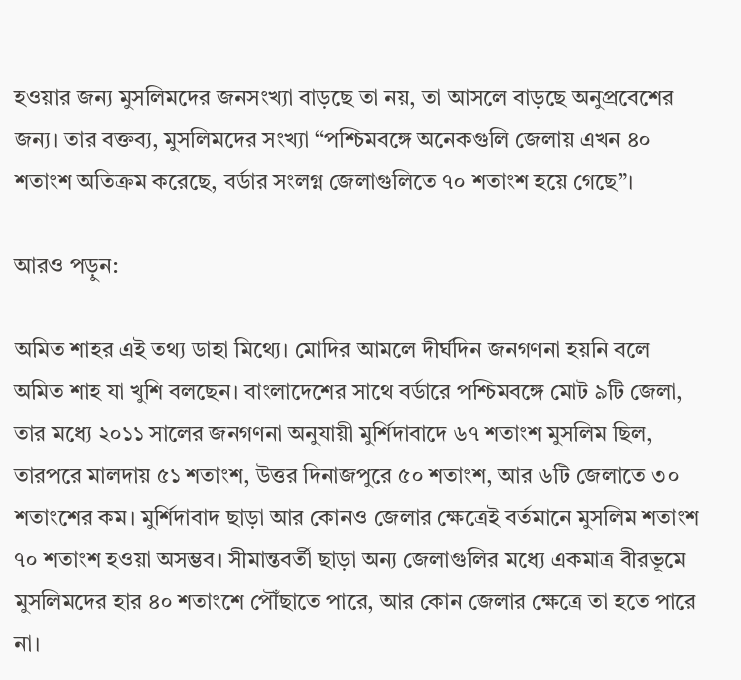হওয়ার জন্য মুসলিমদের জনসংখ্যা বাড়ছে তা নয়, তা আসলে বাড়ছে অনুপ্রবেশের জন্য। তার বক্তব্য, মুসলিমদের সংখ্যা “পশ্চিমবঙ্গে অনেকগুলি জেলায় এখন ৪০ শতাংশ অতিক্রম করেছে, বর্ডার সংলগ্ন জেলাগুলিতে ৭০ শতাংশ হয়ে গেছে”।

আরও পড়ুন:

অমিত শাহর এই তথ্য ডাহা মিথ্যে। মোদির আমলে দীর্ঘদিন জনগণনা হয়নি বলে অমিত শাহ যা খুশি বলছেন। বাংলাদেশের সাথে বর্ডারে পশ্চিমবঙ্গে মোট ৯টি জেলা, তার মধ্যে ২০১১ সালের জনগণনা অনুযায়ী মুর্শিদাবাদে ৬৭ শতাংশ মুসলিম ছিল, তারপরে মালদায় ৫১ শতাংশ, উত্তর দিনাজপুরে ৫০ শতাংশ, আর ৬টি জেলাতে ৩০ শতাংশের কম। মুর্শিদাবাদ ছাড়া আর কোনও জেলার ক্ষেত্রেই বর্তমানে মুসলিম শতাংশ ৭০ শতাংশ হওয়া অসম্ভব। সীমান্তবর্তী ছাড়া অন্য জেলাগুলির মধ্যে একমাত্র বীরভূমে মুসলিমদের হার ৪০ শতাংশে পৌঁছাতে পারে, আর কোন জেলার ক্ষেত্রে তা হতে পারে না।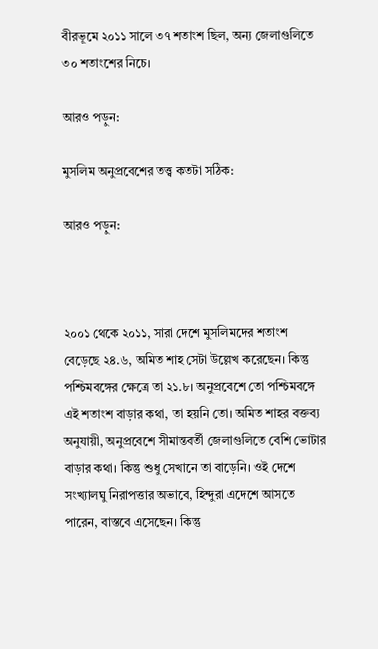বীরভূমে ২০১১ সালে ৩৭ শতাংশ ছিল, অন্য জেলাগুলিতে ৩০ শতাংশের নিচে।

আরও পড়ুন:

মুসলিম অনুপ্রবেশের তত্ত্ব কতটা সঠিক:

আরও পড়ুন:



২০০১ থেকে ২০১১, সারা দেশে মুসলিমদের শতাংশ বেড়েছে ২৪.৬, অমিত শাহ সেটা উল্লেখ করেছেন। কিন্তু পশ্চিমবঙ্গের ক্ষেত্রে তা ২১.৮। অনুপ্রবেশে তো পশ্চিমবঙ্গে এই শতাংশ বাড়ার কথা, তা হয়নি তো। অমিত শাহর বক্তব্য অনুযায়ী, অনুপ্রবেশে সীমান্তবর্তী জেলাগুলিতে বেশি ভোটার বাড়ার কথা। কিন্তু শুধু সেখানে তা বাড়েনি। ওই দেশে সংখ্যালঘু নিরাপত্তার অভাবে, হিন্দুরা এদেশে আসতে পারেন, বাস্তবে এসেছেন। কিন্তু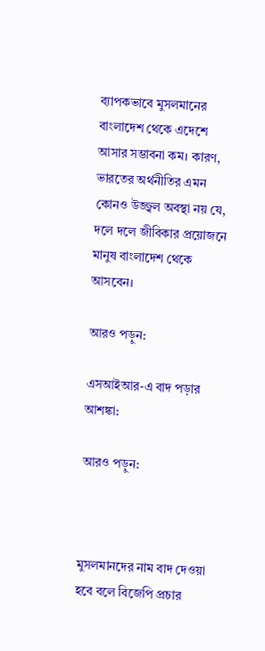ব্যাপকভাবে মুসলমানের বাংলাদেশ থেকে এদেশে আসার সম্ভাবনা কম। কারণ, ভারতের অর্থনীতির এমন কোনও উজ্জ্বল অবস্থা নয় যে, দলে দলে জীবিকার প্রয়োজনে মানুষ বাংলাদেশ থেকে আসবেন।

আরও পড়ুন:

এসআইআর-এ বাদ পড়ার আশঙ্কা:

আরও পড়ুন:



মুসলমানদের নাম বাদ দেওয়া হবে বলে বিজেপি প্রচার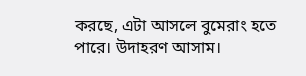করছে, এটা আসলে বুমেরাং হতে পারে। উদাহরণ আসাম।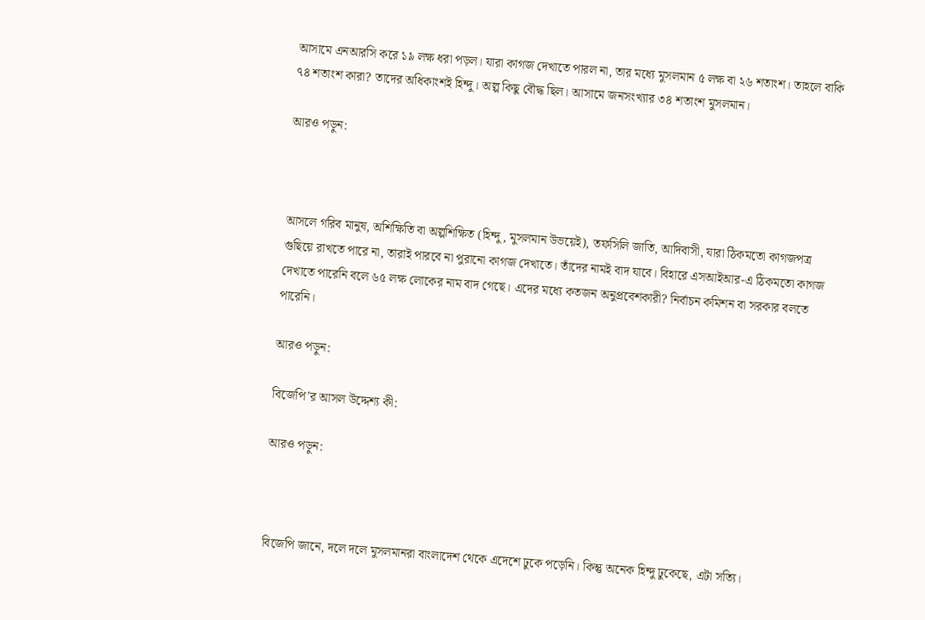আসামে এনআরসি করে ১৯ লক্ষ ধরা পড়ল। যারা কাগজ দেখাতে পারল না, তার মধ্যে মুসলমান ৫ লক্ষ বা ২৬ শতাংশ। তাহলে বাকি ৭৪ শতাংশ কারা? তাদের অধিকাংশই হিন্দু। অল্প কিছু বৌদ্ধ ছিল। আসামে জনসংখ্যার ৩৪ শতাংশ মুসলমান।

আরও পড়ুন:



আসলে গরিব মানুষ, অশিক্ষিতি বা অল্পশিক্ষিত (হিন্দু, মুসলমান উভয়েই), তফসিলি জাতি, আদিবাসী, যারা ঠিকমতো কাগজপত্র গুছিয়ে রাখতে পারে না, তারাই পারবে না পুরানো কাগজ দেখাতে। তাঁদের নামই বাদ যাবে। বিহারে এসআইআর-এ ঠিকমতো কাগজ দেখাতে পারেনি বলে ৬৫ লক্ষ লোকের নাম বাদ গেছে। এদের মধ্যে কতজন অনুপ্রবেশকারী? নির্বাচন কমিশন বা সরকার বলতে পারেনি।

আরও পড়ুন:

বিজেপি’র আসল উদ্দেশ্য কী:

আরও পড়ুন:



বিজেপি জানে, দলে দলে মুসলমানরা বাংলাদেশ থেকে এদেশে ঢুকে পড়েনি। কিন্তু অনেক হিন্দু ঢুকেছে, এটা সত্যি।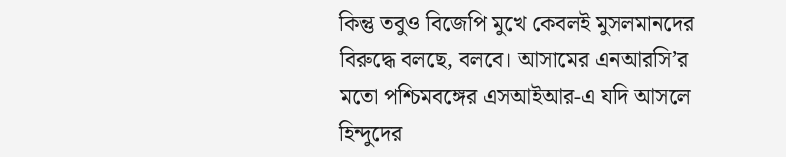কিন্তু তবুও বিজেপি মুখে কেবলই মুসলমানদের বিরুদ্ধে বলছে, বলবে। আসামের এনআরসি’র মতো পশ্চিমবঙ্গের এসআইআর-এ যদি আসলে হিন্দুদের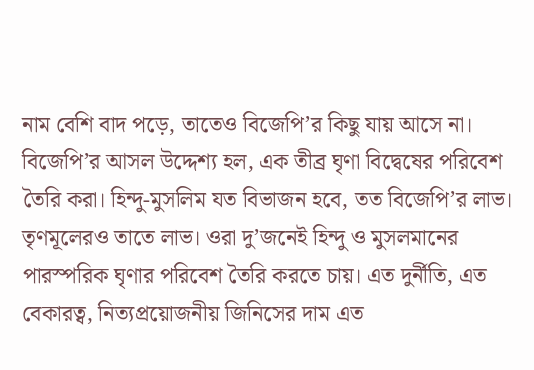নাম বেশি বাদ পড়ে, তাতেও বিজেপি’র কিছু যায় আসে না। বিজেপি’র আসল উদ্দেশ্য হল, এক তীব্র ঘৃণা বিদ্বেষের পরিবেশ তৈরি করা। হিন্দু-মুসলিম যত বিভাজন হবে, তত বিজেপি’র লাভ। তৃণমূলেরও তাতে লাভ। ওরা দু’জনেই হিন্দু ও মুসলমানের পারস্পরিক ঘৃণার পরিবেশ তৈরি করতে চায়। এত দুর্নীতি, এত বেকারত্ব, নিত্যপ্রয়োজনীয় জিনিসের দাম এত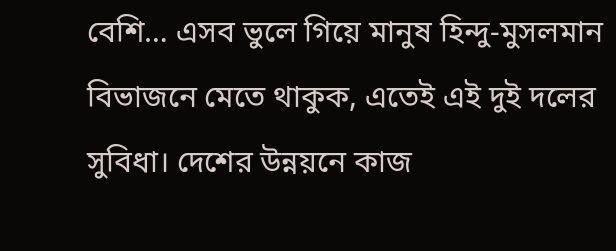বেশি… এসব ভুলে গিয়ে মানুষ হিন্দু-মুসলমান বিভাজনে মেতে থাকুক, এতেই এই দুই দলের সুবিধা। দেশের উন্নয়নে কাজ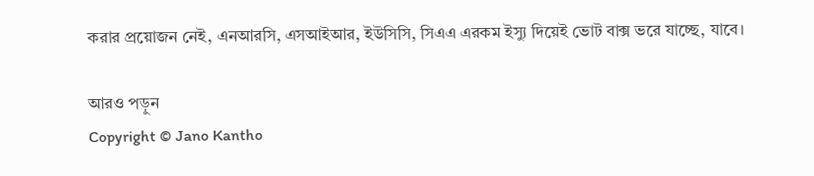করার প্রয়োজন নেই, এনআরসি, এসআইআর, ইউসিসি, সিএএ এরকম ইস্যু দিয়েই ভোট বাক্স ভরে যাচ্ছে, যাবে।

আরও পড়ুন
Copyright © Jano Kantho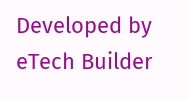Developed by eTech Builder